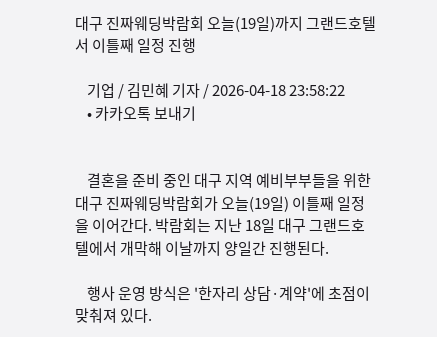대구 진짜웨딩박람회 오늘(19일)까지 그랜드호텔서 이틀째 일정 진행

    기업 / 김민혜 기자 / 2026-04-18 23:58:22
    • 카카오톡 보내기


    결혼을 준비 중인 대구 지역 예비부부들을 위한 대구 진짜웨딩박람회가 오늘(19일) 이틀째 일정을 이어간다. 박람회는 지난 18일 대구 그랜드호텔에서 개막해 이날까지 양일간 진행된다.

    행사 운영 방식은 '한자리 상담·계약'에 초점이 맞춰져 있다.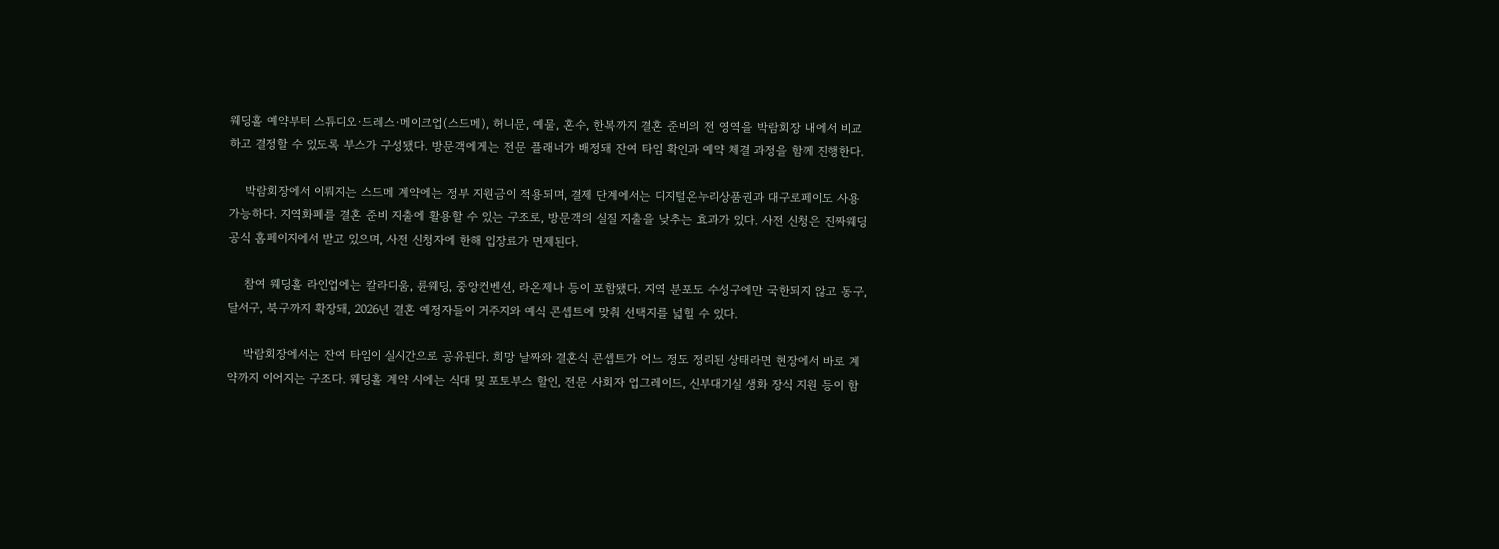웨딩홀 예약부터 스튜디오·드레스·메이크업(스드메), 허니문, 예물, 혼수, 한복까지 결혼 준비의 전 영역을 박람회장 내에서 비교하고 결정할 수 있도록 부스가 구성됐다. 방문객에게는 전문 플래너가 배정돼 잔여 타임 확인과 예약 체결 과정을 함께 진행한다.

    박람회장에서 이뤄지는 스드메 계약에는 정부 지원금이 적용되며, 결제 단계에서는 디지털온누리상품권과 대구로페이도 사용 가능하다. 지역화폐를 결혼 준비 지출에 활용할 수 있는 구조로, 방문객의 실질 지출을 낮추는 효과가 있다. 사전 신청은 진짜웨딩 공식 홈페이지에서 받고 있으며, 사전 신청자에 한해 입장료가 면제된다.

    참여 웨딩홀 라인업에는 칼라디움, 륜웨딩, 중앙컨벤션, 라온제나 등이 포함됐다. 지역 분포도 수성구에만 국한되지 않고 동구, 달서구, 북구까지 확장돼, 2026년 결혼 예정자들이 거주지와 예식 콘셉트에 맞춰 선택지를 넓힐 수 있다.

    박람회장에서는 잔여 타임이 실시간으로 공유된다. 희망 날짜와 결혼식 콘셉트가 어느 정도 정리된 상태라면 현장에서 바로 계약까지 이어지는 구조다. 웨딩홀 계약 시에는 식대 및 포토부스 할인, 전문 사회자 업그레이드, 신부대기실 생화 장식 지원 등이 함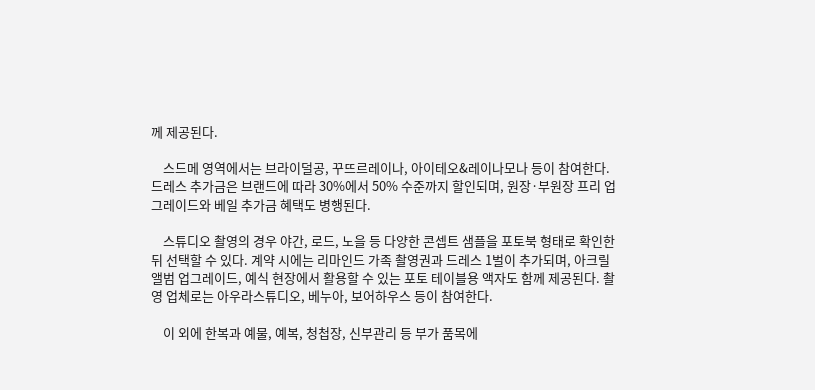께 제공된다.

    스드메 영역에서는 브라이덜공, 꾸뜨르레이나, 아이테오&레이나모나 등이 참여한다. 드레스 추가금은 브랜드에 따라 30%에서 50% 수준까지 할인되며, 원장·부원장 프리 업그레이드와 베일 추가금 혜택도 병행된다.

    스튜디오 촬영의 경우 야간, 로드, 노을 등 다양한 콘셉트 샘플을 포토북 형태로 확인한 뒤 선택할 수 있다. 계약 시에는 리마인드 가족 촬영권과 드레스 1벌이 추가되며, 아크릴 앨범 업그레이드, 예식 현장에서 활용할 수 있는 포토 테이블용 액자도 함께 제공된다. 촬영 업체로는 아우라스튜디오, 베누아, 보어하우스 등이 참여한다.

    이 외에 한복과 예물, 예복, 청첩장, 신부관리 등 부가 품목에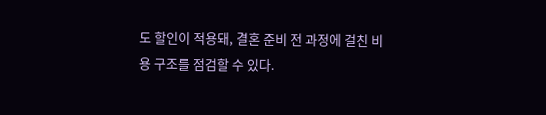도 할인이 적용돼, 결혼 준비 전 과정에 걸친 비용 구조를 점검할 수 있다.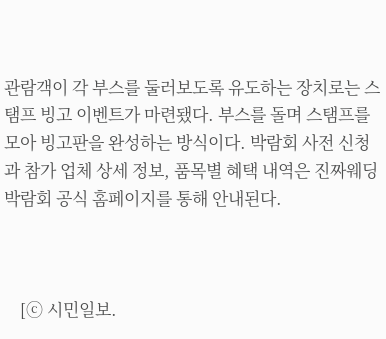관람객이 각 부스를 둘러보도록 유도하는 장치로는 스탬프 빙고 이벤트가 마련됐다. 부스를 돌며 스탬프를 모아 빙고판을 완성하는 방식이다. 박람회 사전 신청과 참가 업체 상세 정보, 품목별 혜택 내역은 진짜웨딩박람회 공식 홈페이지를 통해 안내된다.



    [ⓒ 시민일보.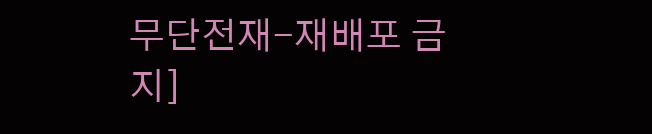무단전재-재배포 금지]